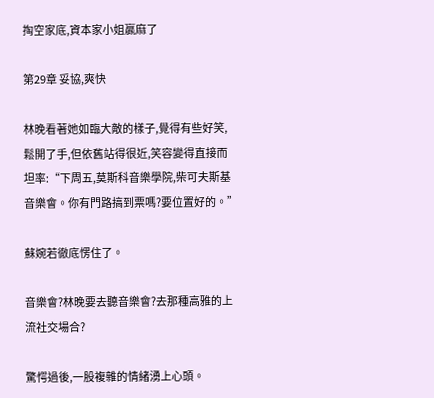掏空家底,資本家小姐贏麻了

第29章 妥協,爽快

林晚看著她如臨大敵的樣子,覺得有些好笑,鬆開了手,但依舊站得很近,笑容變得直接而坦率:“下周五,莫斯科音樂學院,柴可夫斯基音樂會。你有門路搞到票嗎?要位置好的。”

蘇婉若徹底愣住了。

音樂會?林晚要去聽音樂會?去那種高雅的上流社交場合?

驚愕過後,一股複雜的情緒湧上心頭。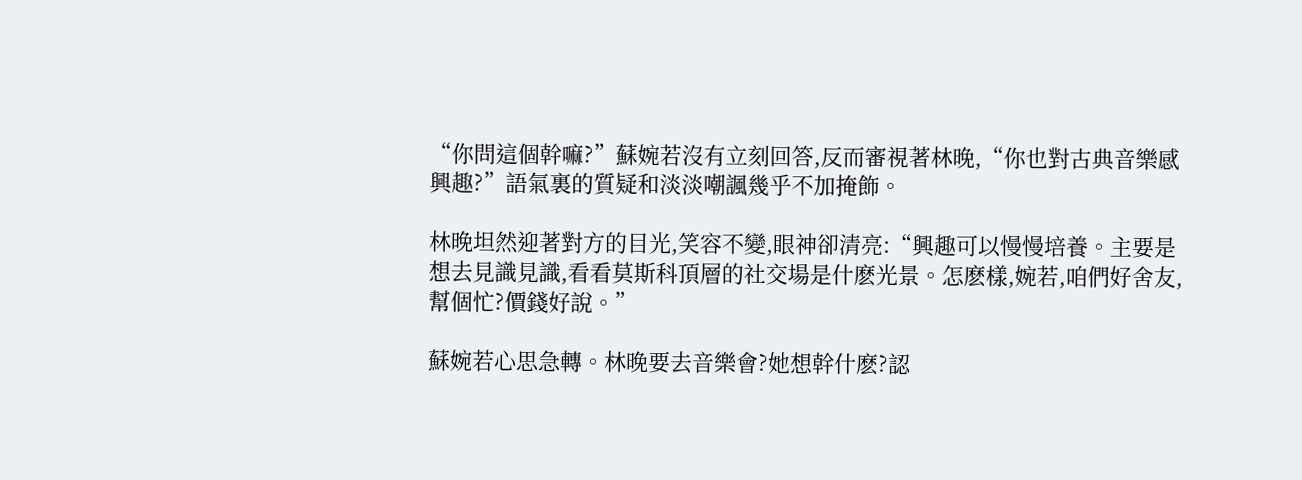“你問這個幹嘛?”蘇婉若沒有立刻回答,反而審視著林晚,“你也對古典音樂感興趣?”語氣裏的質疑和淡淡嘲諷幾乎不加掩飾。

林晚坦然迎著對方的目光,笑容不變,眼神卻清亮:“興趣可以慢慢培養。主要是想去見識見識,看看莫斯科頂層的社交場是什麽光景。怎麽樣,婉若,咱們好舍友,幫個忙?價錢好說。”

蘇婉若心思急轉。林晚要去音樂會?她想幹什麽?認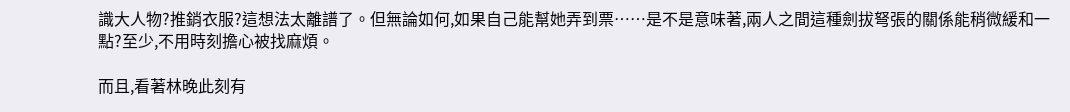識大人物?推銷衣服?這想法太離譜了。但無論如何,如果自己能幫她弄到票……是不是意味著,兩人之間這種劍拔弩張的關係能稍微緩和一點?至少,不用時刻擔心被找麻煩。

而且,看著林晚此刻有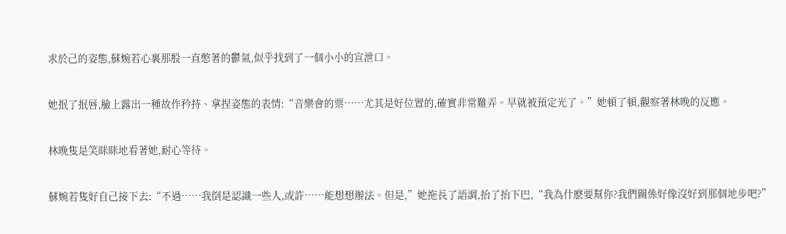求於己的姿態,蘇婉若心裏那股一直憋著的鬱氣,似乎找到了一個小小的宣泄口。

她抿了抿唇,臉上露出一種故作矜持、拿捏姿態的表情:“音樂會的票……尤其是好位置的,確實非常難弄。早就被預定光了。”她頓了頓,觀察著林晚的反應。

林晚隻是笑眯眯地看著她,耐心等待。

蘇婉若隻好自己接下去:“不過……我倒是認識一些人,或許……能想想辦法。但是,”她拖長了語調,抬了抬下巴,“我為什麽要幫你?我們關係好像沒好到那個地步吧?”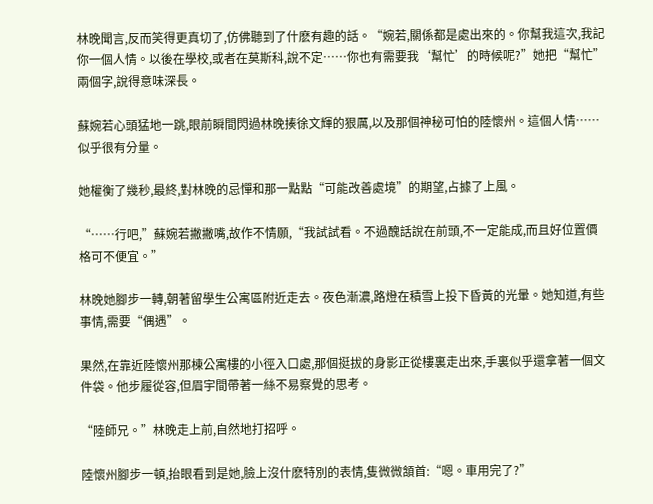林晚聞言,反而笑得更真切了,仿佛聽到了什麽有趣的話。“婉若,關係都是處出來的。你幫我這次,我記你一個人情。以後在學校,或者在莫斯科,說不定……你也有需要我‘幫忙’的時候呢?”她把“幫忙”兩個字,說得意味深長。

蘇婉若心頭猛地一跳,眼前瞬間閃過林晚揍徐文輝的狠厲,以及那個神秘可怕的陸懷州。這個人情……似乎很有分量。

她權衡了幾秒,最終,對林晚的忌憚和那一點點“可能改善處境”的期望,占據了上風。

“……行吧,”蘇婉若撇撇嘴,故作不情願,“我試試看。不過醜話說在前頭,不一定能成,而且好位置價格可不便宜。”

林晚她腳步一轉,朝著留學生公寓區附近走去。夜色漸濃,路燈在積雪上投下昏黃的光暈。她知道,有些事情,需要“偶遇”。

果然,在靠近陸懷州那棟公寓樓的小徑入口處,那個挺拔的身影正從樓裏走出來,手裏似乎還拿著一個文件袋。他步履從容,但眉宇間帶著一絲不易察覺的思考。

“陸師兄。”林晚走上前,自然地打招呼。

陸懷州腳步一頓,抬眼看到是她,臉上沒什麽特別的表情,隻微微頷首:“嗯。車用完了?”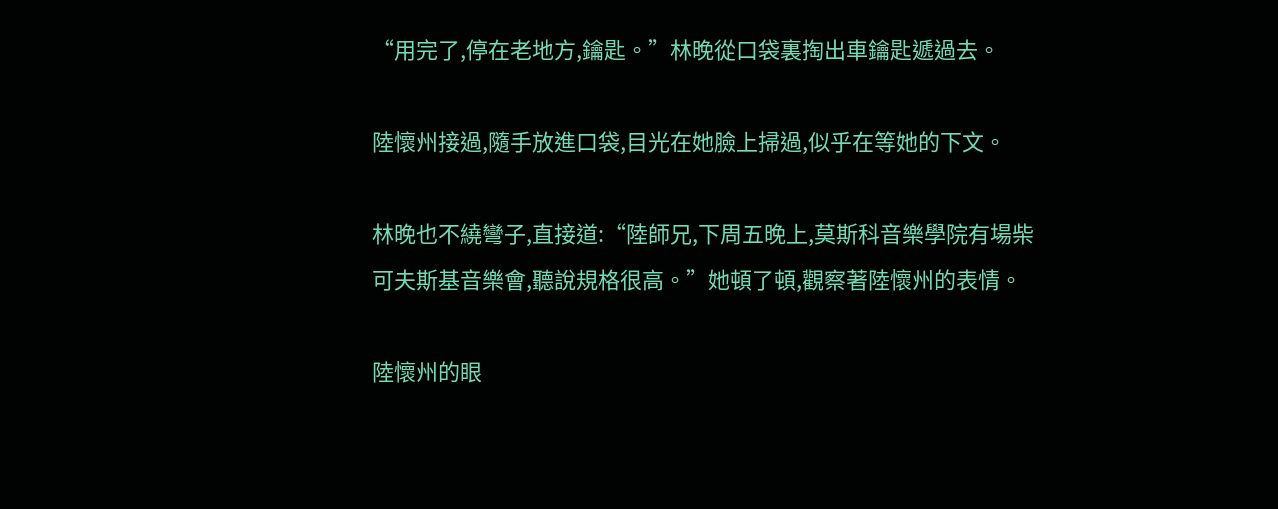“用完了,停在老地方,鑰匙。”林晚從口袋裏掏出車鑰匙遞過去。

陸懷州接過,隨手放進口袋,目光在她臉上掃過,似乎在等她的下文。

林晚也不繞彎子,直接道:“陸師兄,下周五晚上,莫斯科音樂學院有場柴可夫斯基音樂會,聽說規格很高。”她頓了頓,觀察著陸懷州的表情。

陸懷州的眼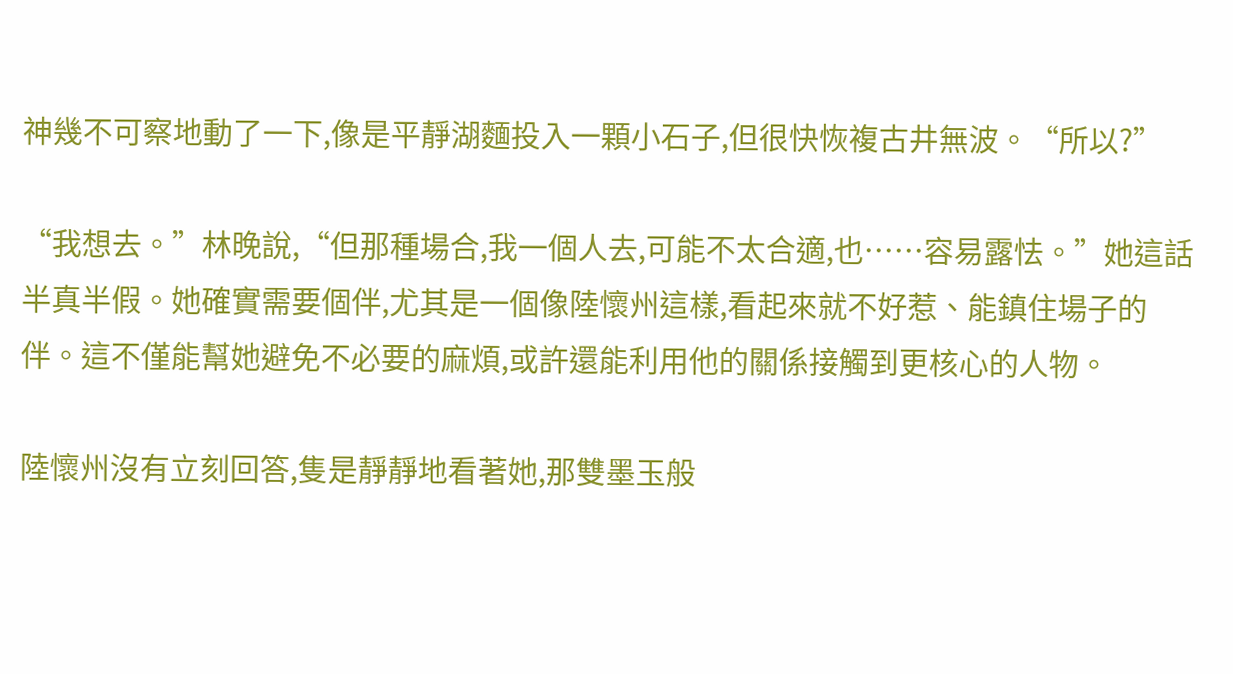神幾不可察地動了一下,像是平靜湖麵投入一顆小石子,但很快恢複古井無波。“所以?”

“我想去。”林晚說,“但那種場合,我一個人去,可能不太合適,也……容易露怯。”她這話半真半假。她確實需要個伴,尤其是一個像陸懷州這樣,看起來就不好惹、能鎮住場子的伴。這不僅能幫她避免不必要的麻煩,或許還能利用他的關係接觸到更核心的人物。

陸懷州沒有立刻回答,隻是靜靜地看著她,那雙墨玉般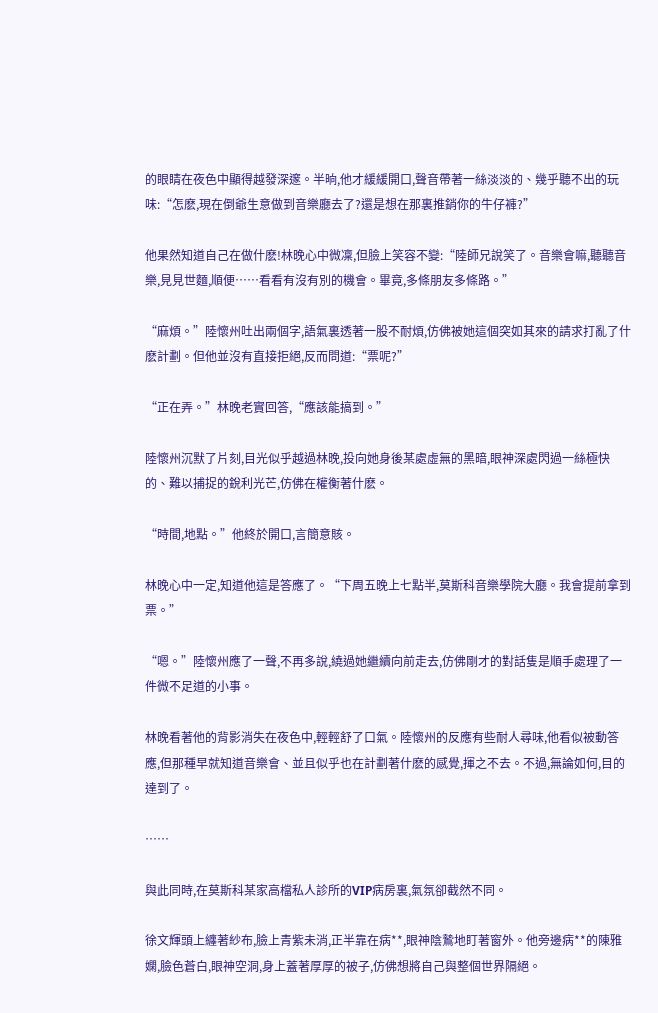的眼睛在夜色中顯得越發深邃。半晌,他才緩緩開口,聲音帶著一絲淡淡的、幾乎聽不出的玩味:“怎麽,現在倒爺生意做到音樂廳去了?還是想在那裏推銷你的牛仔褲?”

他果然知道自己在做什麽!林晚心中微凜,但臉上笑容不變:“陸師兄說笑了。音樂會嘛,聽聽音樂,見見世麵,順便……看看有沒有別的機會。畢竟,多條朋友多條路。”

“麻煩。”陸懷州吐出兩個字,語氣裏透著一股不耐煩,仿佛被她這個突如其來的請求打亂了什麽計劃。但他並沒有直接拒絕,反而問道:“票呢?”

“正在弄。”林晚老實回答,“應該能搞到。”

陸懷州沉默了片刻,目光似乎越過林晚,投向她身後某處虛無的黑暗,眼神深處閃過一絲極快的、難以捕捉的銳利光芒,仿佛在權衡著什麽。

“時間,地點。”他終於開口,言簡意賅。

林晚心中一定,知道他這是答應了。“下周五晚上七點半,莫斯科音樂學院大廳。我會提前拿到票。”

“嗯。”陸懷州應了一聲,不再多說,繞過她繼續向前走去,仿佛剛才的對話隻是順手處理了一件微不足道的小事。

林晚看著他的背影消失在夜色中,輕輕舒了口氣。陸懷州的反應有些耐人尋味,他看似被動答應,但那種早就知道音樂會、並且似乎也在計劃著什麽的感覺,揮之不去。不過,無論如何,目的達到了。

……

與此同時,在莫斯科某家高檔私人診所的VIP病房裏,氣氛卻截然不同。

徐文輝頭上纏著紗布,臉上青紫未消,正半靠在病**,眼神陰鷙地盯著窗外。他旁邊病**的陳雅嫻,臉色蒼白,眼神空洞,身上蓋著厚厚的被子,仿佛想將自己與整個世界隔絕。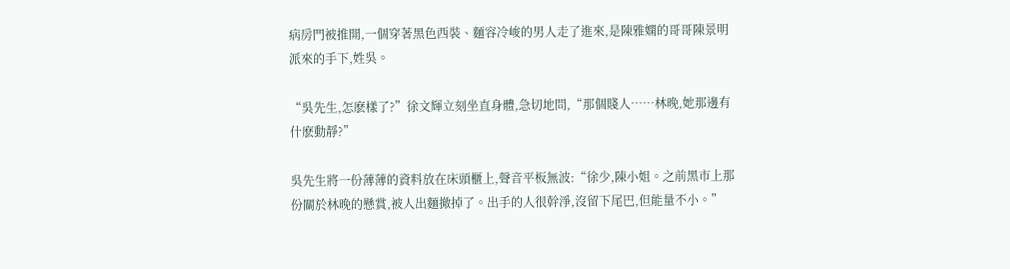病房門被推開,一個穿著黑色西裝、麵容冷峻的男人走了進來,是陳雅嫻的哥哥陳景明派來的手下,姓吳。

“吳先生,怎麽樣了?”徐文輝立刻坐直身體,急切地問,“那個賤人……林晚,她那邊有什麽動靜?”

吳先生將一份薄薄的資料放在床頭櫃上,聲音平板無波:“徐少,陳小姐。之前黑市上那份關於林晚的懸賞,被人出麵撤掉了。出手的人很幹淨,沒留下尾巴,但能量不小。”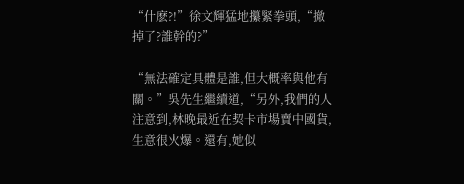“什麽?!”徐文輝猛地攥緊拳頭,“撤掉了?誰幹的?”

“無法確定具體是誰,但大概率與他有關。”吳先生繼續道,“另外,我們的人注意到,林晚最近在契卡市場賣中國貨,生意很火爆。還有,她似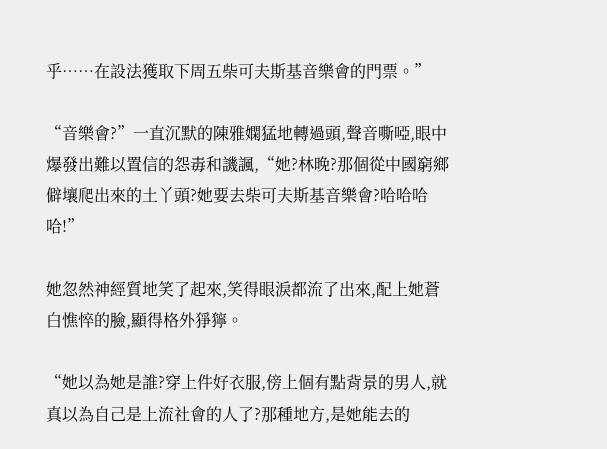乎……在設法獲取下周五柴可夫斯基音樂會的門票。”

“音樂會?”一直沉默的陳雅嫻猛地轉過頭,聲音嘶啞,眼中爆發出難以置信的怨毒和譏諷,“她?林晚?那個從中國窮鄉僻壤爬出來的土丫頭?她要去柴可夫斯基音樂會?哈哈哈哈!”

她忽然神經質地笑了起來,笑得眼淚都流了出來,配上她蒼白憔悴的臉,顯得格外猙獰。

“她以為她是誰?穿上件好衣服,傍上個有點背景的男人,就真以為自己是上流社會的人了?那種地方,是她能去的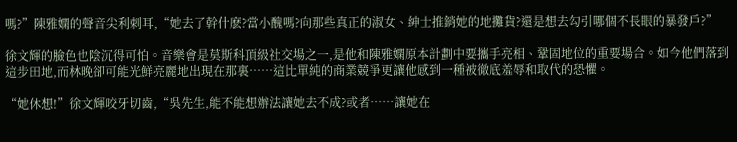嗎?”陳雅嫻的聲音尖利刺耳,“她去了幹什麽?當小醜嗎?向那些真正的淑女、紳士推銷她的地攤貨?還是想去勾引哪個不長眼的暴發戶?”

徐文輝的臉色也陰沉得可怕。音樂會是莫斯科頂級社交場之一,是他和陳雅嫻原本計劃中要攜手亮相、鞏固地位的重要場合。如今他們落到這步田地,而林晚卻可能光鮮亮麗地出現在那裏……這比單純的商業競爭更讓他感到一種被徹底羞辱和取代的恐懼。

“她休想!”徐文輝咬牙切齒,“吳先生,能不能想辦法讓她去不成?或者……讓她在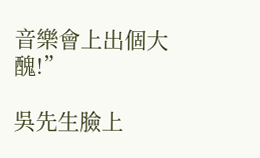音樂會上出個大醜!”

吳先生臉上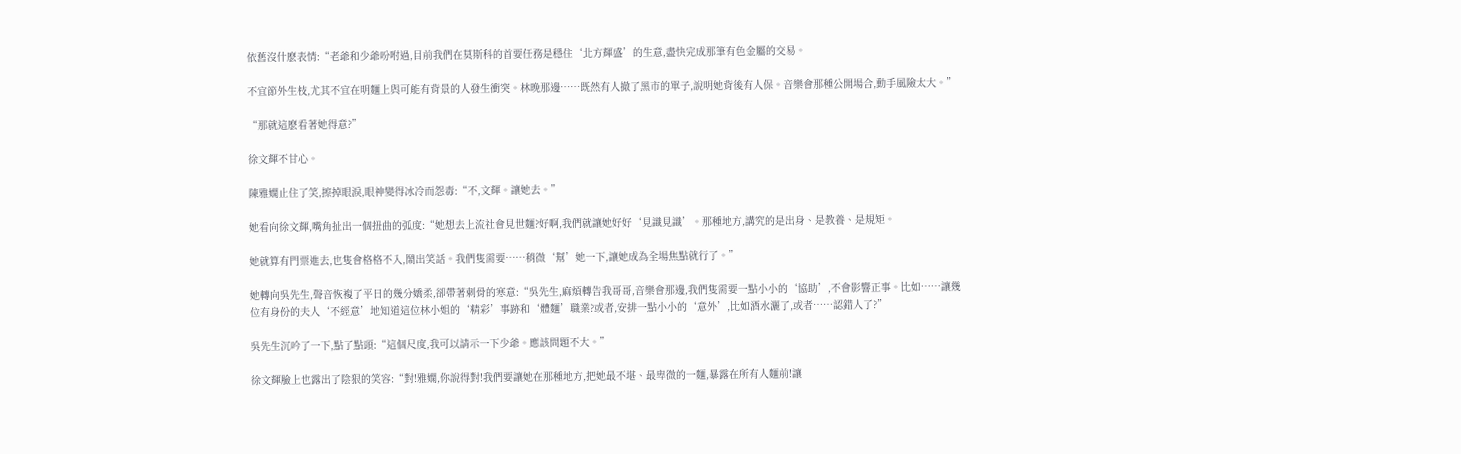依舊沒什麽表情:“老爺和少爺吩咐過,目前我們在莫斯科的首要任務是穩住‘北方輝盛’的生意,盡快完成那筆有色金屬的交易。

不宜節外生枝,尤其不宜在明麵上與可能有背景的人發生衝突。林晚那邊……既然有人撤了黑市的單子,說明她背後有人保。音樂會那種公開場合,動手風險太大。”

“那就這麽看著她得意?”

徐文輝不甘心。

陳雅嫻止住了笑,擦掉眼淚,眼神變得冰冷而怨毒:“不,文輝。讓她去。”

她看向徐文輝,嘴角扯出一個扭曲的弧度:“她想去上流社會見世麵?好啊,我們就讓她好好‘見識見識’。那種地方,講究的是出身、是教養、是規矩。

她就算有門票進去,也隻會格格不入,鬧出笑話。我們隻需要……稍微‘幫’她一下,讓她成為全場焦點就行了。”

她轉向吳先生,聲音恢複了平日的幾分嬌柔,卻帶著刺骨的寒意:“吳先生,麻煩轉告我哥哥,音樂會那邊,我們隻需要一點小小的‘協助’,不會影響正事。比如……讓幾位有身份的夫人‘不經意’地知道這位林小姐的‘精彩’事跡和‘體麵’職業?或者,安排一點小小的‘意外’,比如酒水灑了,或者……認錯人了?”

吳先生沉吟了一下,點了點頭:“這個尺度,我可以請示一下少爺。應該問題不大。”

徐文輝臉上也露出了陰狠的笑容:“對!雅嫻,你說得對!我們要讓她在那種地方,把她最不堪、最卑微的一麵,暴露在所有人麵前!讓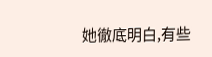她徹底明白,有些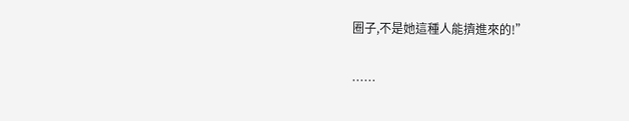圈子,不是她這種人能擠進來的!”

……